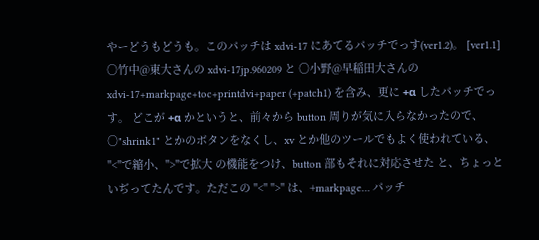やーどうもどうも。このパッチは xdvi-17 にあてるパッチでっす(ver1.2)。 [ver1.1] ○竹中@東大さんの xdvi-17jp.960209 と ○小野@早稲田大さんの xdvi-17+markpage+toc+printdvi+paper (+patch1) を含み、更に +α したパッチでっす。 どこが +α かというと、前々から button 周りが気に入らなかったので、 ○"shrink1" とかのボタンをなくし、xv とか他のツールでもよく使われている、 "<"で縮小、">"で拡大 の機能をつけ、button 部もそれに対応させた と、ちょっといぢってたんです。ただこの "<" ">" は、+markpage… パッチ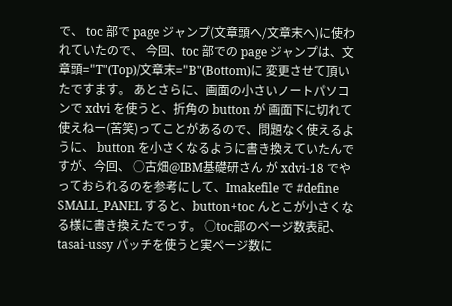で、 toc 部で page ジャンプ(文章頭へ/文章末へ)に使われていたので、 今回、toc 部での page ジャンプは、文章頭="T"(Top)/文章末="B"(Bottom)に 変更させて頂いたですます。 あとさらに、画面の小さいノートパソコンで xdvi を使うと、折角の button が 画面下に切れて使えねー(苦笑)ってことがあるので、問題なく使えるように、 button を小さくなるように書き換えていたんですが、今回、 ○古畑@IBM基礎研さん が xdvi-18 でやっておられるのを参考にして、Imakefile で #define SMALL_PANEL すると、button+toc んとこが小さくなる様に書き換えたでっす。 ○toc部のページ数表記、tasai-ussy パッチを使うと実ページ数に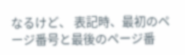なるけど、 表記時、最初のページ番号と最後のページ番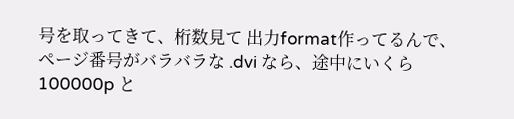号を取ってきて、桁数見て 出力format作ってるんで、ページ番号がバラバラな .dvi なら、途中にいくら 100000p と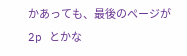かあっても、最後のページが 2p とかな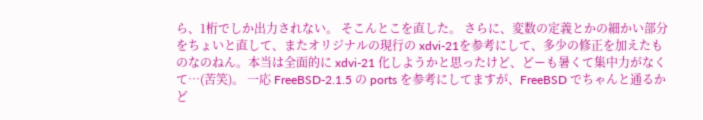ら、1桁でしか出力されない。 そこんとこを直した。 さらに、変数の定義とかの細かい部分をちょいと直して、またオリジナルの現行の xdvi-21を参考にして、多少の修正を加えたものなのねん。本当は全面的に xdvi-21 化しようかと思ったけど、どーも暑くて集中力がなくて…(苦笑)。 一応 FreeBSD-2.1.5 の ports を参考にしてますが、FreeBSD でちゃんと通るか ど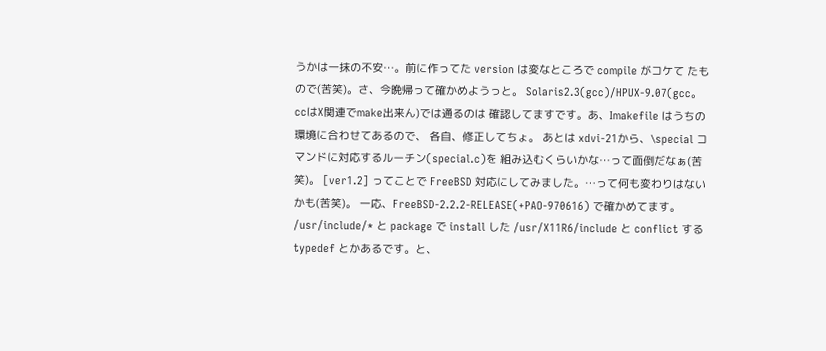うかは一抹の不安…。前に作ってた version は変なところで compile がコケて たもので(苦笑)。さ、今晩帰って確かめようっと。 Solaris2.3(gcc)/HPUX-9.07(gcc。ccはX関連でmake出来ん)では通るのは 確認してますです。あ、Imakefile はうちの環境に合わせてあるので、 各自、修正してちょ。 あとは xdvi-21から、\special コマンドに対応するルーチン(special.c)を 組み込むくらいかな…って面倒だなぁ(苦笑)。 [ver1.2] ってことで FreeBSD 対応にしてみました。…って何も変わりはないかも(苦笑)。 一応、FreeBSD-2.2.2-RELEASE(+PAO-970616) で確かめてます。 /usr/include/* と package で install した /usr/X11R6/include と conflict する typedef とかあるです。と、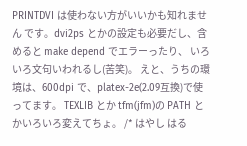PRINTDVI は使わない方がいいかも知れません です。dvi2ps とかの設定も必要だし、含めると make depend でエラーったり、 いろいろ文句いわれるし(苦笑)。 えと、うちの環境は、600dpi で、platex-2e(2.09互換)で使ってます。 TEXLIB とか tfm(jfm)の PATH とかいろいろ変えてちょ。 /* はやし はる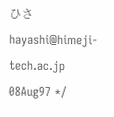ひさ hayashi@himeji-tech.ac.jp 08Aug97 */